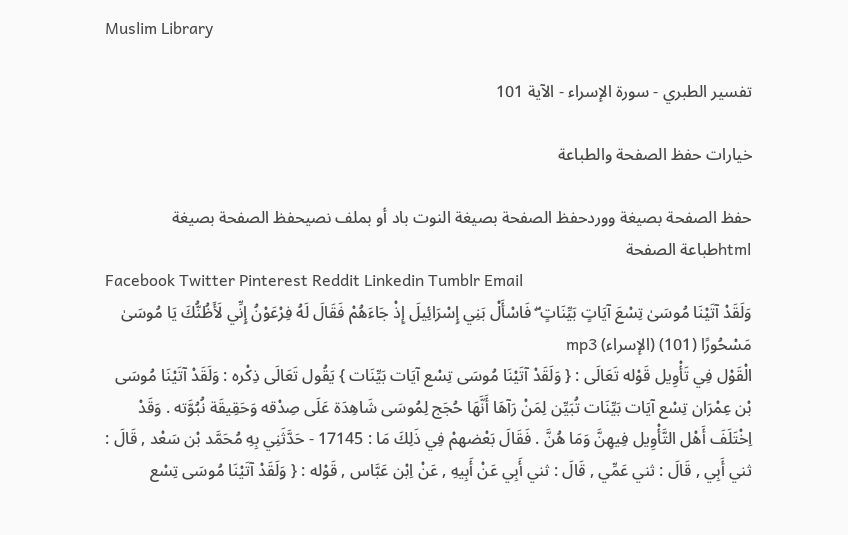Muslim Library

تفسير الطبري - سورة الإسراء - الآية 101

خيارات حفظ الصفحة والطباعة

حفظ الصفحة بصيغة ووردحفظ الصفحة بصيغة النوت باد أو بملف نصيحفظ الصفحة بصيغة htmlطباعة الصفحة
Facebook Twitter Pinterest Reddit Linkedin Tumblr Email
وَلَقَدْ آتَيْنَا مُوسَىٰ تِسْعَ آيَاتٍ بَيِّنَاتٍ ۖ فَاسْأَلْ بَنِي إِسْرَائِيلَ إِذْ جَاءَهُمْ فَقَالَ لَهُ فِرْعَوْنُ إِنِّي لَأَظُنُّكَ يَا مُوسَىٰ مَسْحُورًا (101) (الإسراء) mp3
الْقَوْل فِي تَأْوِيل قَوْله تَعَالَى : { وَلَقَدْ آتَيْنَا مُوسَى تِسْع آيَات بَيِّنَات } يَقُول تَعَالَى ذِكْره : وَلَقَدْ آتَيْنَا مُوسَى بْن عِمْرَان تِسْع آيَات بَيِّنَات تُبَيِّن لِمَنْ رَآهَا أَنَّهَا حُجَج لِمُوسَى شَاهِدَة عَلَى صِدْقه وَحَقِيقَة نُبُوَّته . وَقَدْ اِخْتَلَفَ أَهْل التَّأْوِيل فِيهِنَّ وَمَا هُنَّ . فَقَالَ بَعْضهمْ فِي ذَلِكَ مَا : 17145 - حَدَّثَنِي بِهِ مُحَمَّد بْن سَعْد , قَالَ : ثني أَبِي , قَالَ : ثني عَمِّي , قَالَ : ثني أَبِي عَنْ أَبِيهِ , عَنْ اِبْن عَبَّاس , قَوْله : { وَلَقَدْ آتَيْنَا مُوسَى تِسْع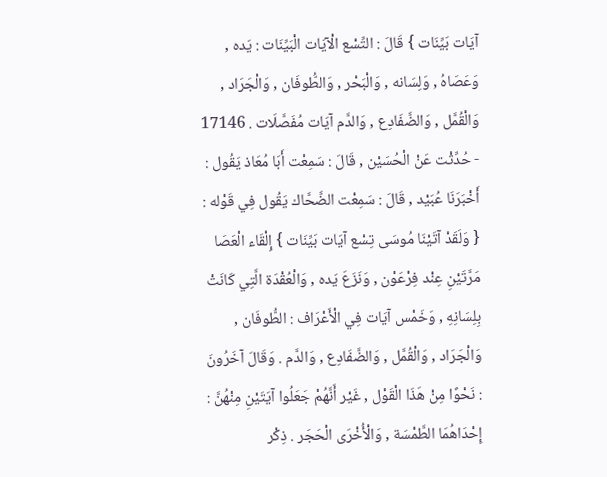آيَات بَيِّنَات } قَالَ : التِّسْع الْآيَات الْبَيِّنَات : يَده , وَعَصَاهُ , وَلِسَانه , وَالْبَحْر , وَالطُّوفَان , وَالْجَرَاد , وَالْقُمَّل , وَالضَّفَادِع , وَالدَّم آيَات مُفَصَّلَات . 17146 - حُدِّثْت عَنْ الْحُسَيْن , قَالَ : سَمِعْت أَبَا مُعَاذ يَقُول : أَخْبَرَنَا عُبَيْد , قَالَ : سَمِعْت الضَّحَّاك يَقُول فِي قَوْله : { وَلَقَدْ آتَيْنَا مُوسَى تِسْع آيَات بَيِّنَات } إِلْقَاء الْعَصَا مَرَّتَيْنِ عِنْد فِرْعَوْن , وَنَزَعَ يَده , وَالْعُقْدَة الَّتِي كَانَتْ بِلِسَانِهِ , وَخَمْس آيَات فِي الْأَعْرَاف : الطُّوفَان , وَالْجَرَاد , وَالْقُمَّل , وَالضَّفَادِع , وَالدَّم . وَقَالَ آخَرُونَ : نَحْوًا مِنْ هَذَا الْقَوْل , غَيْر أَنَّهُمْ جَعَلُوا آيَتَيْنِ مِنْهُنَّ : إِحْدَاهُمَا الطَّمْسَة , وَالْأُخْرَى الْحَجَر . ذِكْر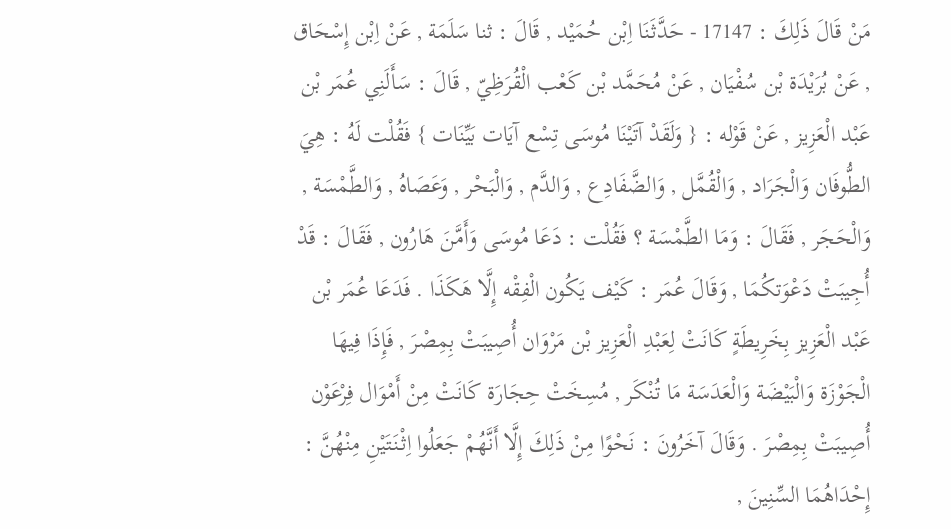مَنْ قَالَ ذَلِكَ : 17147 - حَدَّثَنَا اِبْن حُمَيْد , قَالَ : ثنا سَلَمَة , عَنْ اِبْن إِسْحَاق , عَنْ بُرَيْدَة بْن سُفْيَان , عَنْ مُحَمَّد بْن كَعْب الْقُرَظِيّ , قَالَ : سَأَلَنِي عُمَر بْن عَبْد الْعَزِيز , عَنْ قَوْله : { وَلَقَدْ آتَيْنَا مُوسَى تِسْع آيَات بَيِّنَات } فَقُلْت لَهُ : هِيَ الطُّوفَان وَالْجَرَاد , وَالْقُمَّل , وَالضَّفَادِع , وَالدَّم , وَالْبَحْر , وَعَصَاهُ , وَالطَّمْسَة , وَالْحَجَر , فَقَالَ : وَمَا الطَّمْسَة ؟ فَقُلْت : دَعَا مُوسَى وَأَمَّنَ هَارُون , فَقَالَ : قَدْ أُجِيبَتْ دَعْوَتكُمَا , وَقَالَ عُمَر : كَيْف يَكُون الْفِقْه إِلَّا هَكَذَا . فَدَعَا عُمَر بْن عَبْد الْعَزِيز بِخَرِيطَةٍ كَانَتْ لِعَبْدِ الْعَزِيز بْن مَرْوَان أُصِيبَتْ بِمِصْرَ , فَإِذَا فِيهَا الْجَوْزَة وَالْبَيْضَة وَالْعَدَسَة مَا تُنْكَر , مُسِخَتْ حِجَارَة كَانَتْ مِنْ أَمْوَال فِرْعَوْن أُصِيبَتْ بِمِصْرَ . وَقَالَ آخَرُونَ : نَحْوًا مِنْ ذَلِكَ إِلَّا أَنَّهُمْ جَعَلُوا اِثْنَتَيْنِ مِنْهُنَّ : إِحْدَاهُمَا السِّنِينَ ,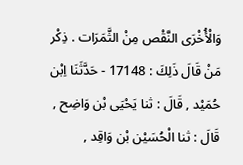وَالْأُخْرَى النَّقْص مِنْ الثَّمَرَات . ذِكْر مَنْ قَالَ ذَلِكَ : 17148 - حَدَّثَنَا اِبْن حُمَيْد , قَالَ : ثنا يَحْيَى بْن وَاضِح , قَالَ : ثنا الْحُسَيْن بْن وَاقِد ,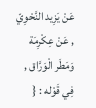عَنْ يَزِيد النَّحْوِيّ , عَنْ عِكْرِمَة وَمَطَر الْوَرَّاق , فِي قَوْله : {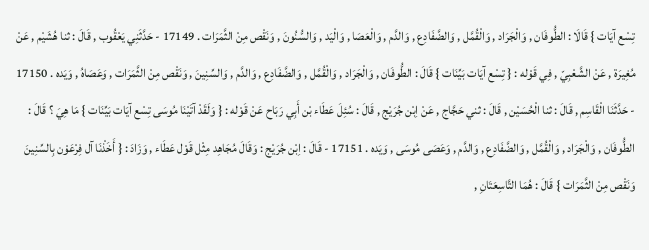تِسْع آيَات } قَالَا : الطُّوفَان , وَالْجَرَاد , وَالْقُمَّل , وَالضَّفَادِع , وَالدَّم , وَالْعَصَا , وَالْيَد , وَالسُّنُونَ , وَنَقْص مِنْ الثَّمَرَات . 17149 - حَدَّثَنِي يَعْقُوب , قَالَ : ثنا هُشَيْم , عَنْ مُغِيرَة , عَنْ الشَّعْبِيّ , فِي قَوْله : { تِسْع آيَات بَيِّنَات } قَالَ : الطُّوفَان , وَالْجَرَاد , وَالْقُمَّل , وَالضَّفَادِع , وَالدَّم , وَالسِّنِينَ , وَنَقْص مِنْ الثَّمَرَات , وَعَصَاهُ , وَيَده . 17150 - حَدَّثَنَا الْقَاسِم , قَالَ : ثنا الْحُسَيْن , قَالَ : ثني حَجَّاج , عَنْ اِبْن جُرَيْج , قَالَ : سُئِلَ عَطَاء بْن أَبِي رَبَاح عَنْ قَوْله : { وَلَقَدْ آتَيْنَا مُوسَى تِسْع آيَات بَيِّنَات } مَا هِيَ ؟ قَالَ : الطُّوفَان , وَالْجَرَاد , وَالْقُمَّل , وَالضَّفَادِع , وَالدَّم , وَعَصَى مُوسَى , وَيَده . 17151 - قَالَ : اِبْن جُرَيْج : وَقَالَ مُجَاهِد مِثْل قَوْل عَطَاء , وَزَادَ : { أَخَذْنَا آل فِرْعَوْن بِالسِّنِينَ وَنَقْص مِنْ الثَّمَرَات } قَالَ : هُمَا التَّاسِعَتَانِ ,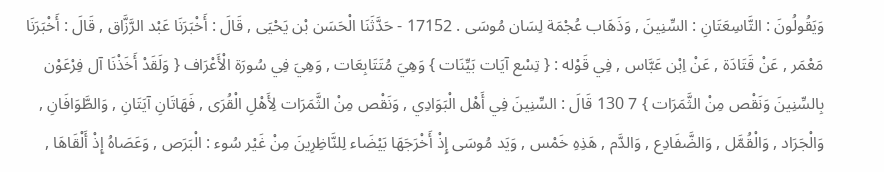وَيَقُولُونَ : التَّاسِعَتَانِ : السِّنِينَ , وَذَهَاب عُجْمَة لِسَان مُوسَى . 17152 - حَدَّثَنَا الْحَسَن بْن يَحْيَى , قَالَ : أَخْبَرَنَا عَبْد الرَّزَّاق , قَالَ : أَخْبَرَنَا مَعْمَر , عَنْ قَتَادَة , عَنْ اِبْن عَبَّاس , فِي قَوْله : { تِسْع آيَات بَيِّنَات } وَهِيَ مُتَتَابِعَات , وَهِيَ فِي سُورَة الْأَعْرَاف { وَلَقَدْ أَخَذْنَا آل فِرْعَوْن بِالسِّنِينَ وَنَقْص مِنْ الثَّمَرَات } 7 130 قَالَ : السِّنِينَ فِي أَهْل الْبَوَادِي , وَنَقْص مِنْ الثَّمَرَات لِأَهْلِ الْقُرَى , فَهَاتَانِ آيَتَانِ , وَالطَّوَافَانِ , وَالْجَرَاد , وَالْقُمَّل , وَالضَّفَادِع , وَالدَّم , هَذِهِ خَمْس , وَيَد مُوسَى إِذْ أَخْرَجَهَا بَيْضَاء لِلنَّاظِرِينَ مِنْ غَيْر سُوء : الْبَرَص , وَعَصَاهُ إِذْ أَلْقَاهَا ,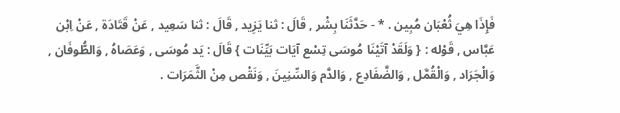فَإِذَا هِيَ ثُعْبَان مُبِين . * - حَدَّثَنَا بِشْر , قَالَ : ثنا يَزِيد , قَالَ : ثنا سَعِيد , عَنْ قَتَادَة , عَنْ اِبْن عَبَّاس , قَوْله : { وَلَقَدْ آتَيْنَا مُوسَى تِسْع آيَات بَيِّنَات } قَالَ : يَد مُوسَى , وَعَصَاهُ , وَالطُّوفَان , وَالْجَرَاد , وَالْقُمَّل , وَالضَّفَادِع , وَالدَّم وَالسِّنِينَ , وَنَقْص مِنْ الثَّمَرَات .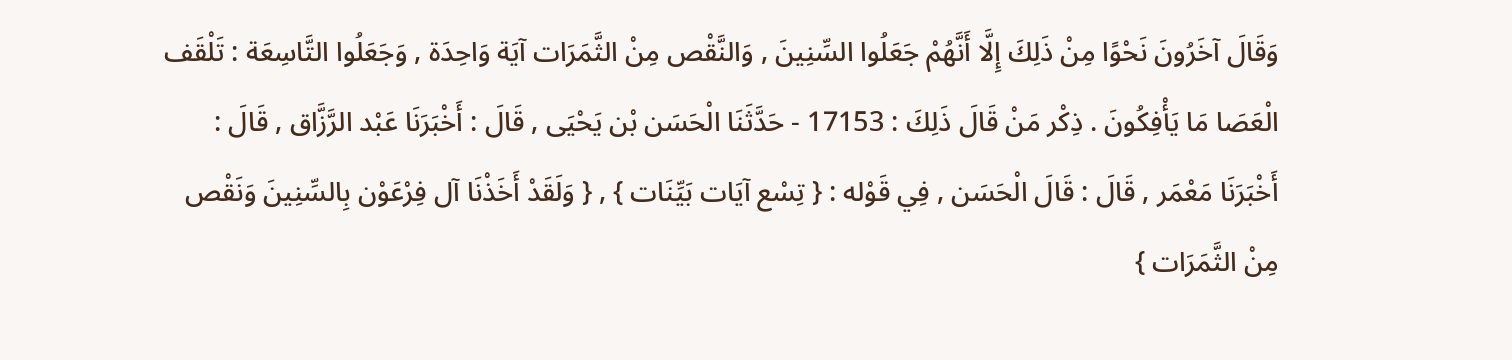وَقَالَ آخَرُونَ نَحْوًا مِنْ ذَلِكَ إِلَّا أَنَّهُمْ جَعَلُوا السِّنِينَ , وَالنَّقْص مِنْ الثَّمَرَات آيَة وَاحِدَة , وَجَعَلُوا التَّاسِعَة : تَلْقَف الْعَصَا مَا يَأْفِكُونَ . ذِكْر مَنْ قَالَ ذَلِكَ : 17153 - حَدَّثَنَا الْحَسَن بْن يَحْيَى , قَالَ : أَخْبَرَنَا عَبْد الرَّزَّاق , قَالَ : أَخْبَرَنَا مَعْمَر , قَالَ : قَالَ الْحَسَن , فِي قَوْله : { تِسْع آيَات بَيِّنَات } , { وَلَقَدْ أَخَذْنَا آل فِرْعَوْن بِالسِّنِينَ وَنَقْص مِنْ الثَّمَرَات }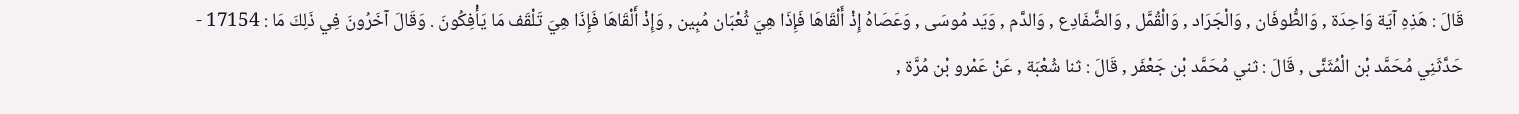قَالَ : هَذِهِ آيَة وَاحِدَة , وَالطُّوفَان , وَالْجَرَاد , وَالْقُمَّل , وَالضَّفَادِع , وَالدَّم , وَيَد مُوسَى , وَعَصَاهُ إِذْ أَلْقَاهَا فَإِذَا هِيَ ثُعْبَان مُبِين , وَإِذْ أَلْقَاهَا فَإِذَا هِيَ تَلْقَف مَا يَأْفِكُونَ . وَقَالَ آخَرُونَ فِي ذَلِكَ مَا : 17154 - حَدَّثَنِي مُحَمَّد بْن الْمُثَنَّى , قَالَ : ثني مُحَمَّد بْن جَعْفَر , قَالَ : ثنا شُعْبَة , عَنْ عَمْرو بْن مُرَّة ,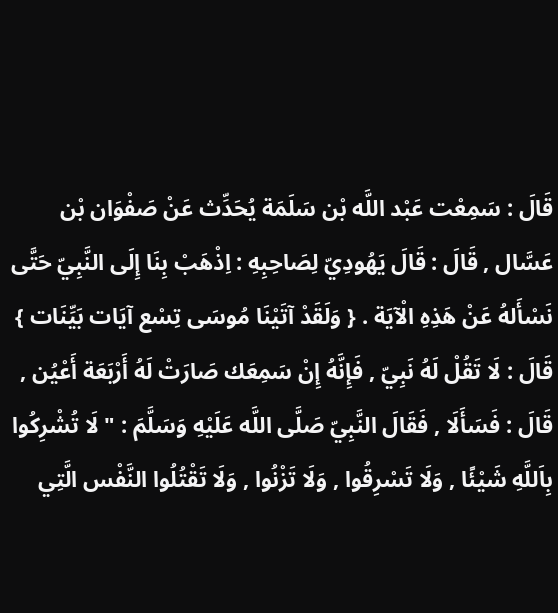قَالَ : سَمِعْت عَبْد اللَّه بْن سَلَمَة يُحَدِّث عَنْ صَفْوَان بْن عَسَّال , قَالَ : قَالَ يَهُودِيّ لِصَاحِبِهِ : اِذْهَبْ بِنَا إِلَى النَّبِيّ حَتَّى نَسْأَلهُ عَنْ هَذِهِ الْآيَة . { وَلَقَدْ آتَيْنَا مُوسَى تِسْع آيَات بَيِّنَات } قَالَ : لَا تَقُلْ لَهُ نَبِيّ , فَإِنَّهُ إِنْ سَمِعَك صَارَتْ لَهُ أَرْبَعَة أَعْيُن , قَالَ : فَسَأَلَا , فَقَالَ النَّبِيّ صَلَّى اللَّه عَلَيْهِ وَسَلَّمَ : " لَا تُشْرِكُوا بِاَللَّهِ شَيْئًا , وَلَا تَسْرِقُوا , وَلَا تَزْنُوا , وَلَا تَقْتُلُوا النَّفْس الَّتِي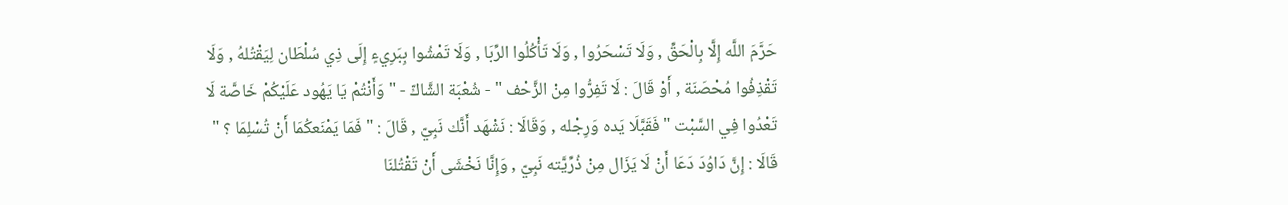حَرَّمَ اللَّه إِلَّا بِالْحَقِّ , وَلَا تَسْحَرُوا , وَلَا تَأْكُلُوا الرِّبَا , وَلَا تَمْشُوا بِبَرِيءٍ إِلَى ذِي سُلْطَان لِيَقْتُلهُ , وَلَا تَقْذِفُوا مُحْصَنَة , أَوْ قَالَ : لَا تَفِرُّوا مِنْ الزَّحْف " - شُعْبَة الشَّاكّ - " وَأَنْتُمْ يَا يَهُود عَلَيْكُمْ خَاصَّة لَا تَعْدُوا فِي السَّبْت " فَقَبَّلَا يَده وَرِجْله , وَقَالَا : نَشْهَد أَنَّك نَبِيّ , قَالَ : " فَمَا يَمْنَعكُمَا أَنْ تُسْلِمَا ؟ " قَالَا : إِنَّ دَاوُدَ دَعَا أَنْ لَا يَزَال مِنْ ذُرِّيَّته نَبِيّ , وَإِنَّا نَخْشَى أَنْ تَقْتُلنَا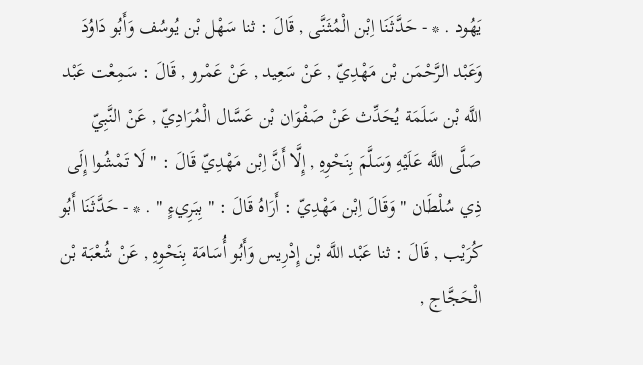يَهُود . * - حَدَّثَنَا اِبْن الْمُثَنَّى , قَالَ : ثنا سَهْل بْن يُوسُف وَأَبُو دَاوُدَ وَعَبْد الرَّحْمَن بْن مَهْدِيّ , عَنْ سَعِيد , عَنْ عَمْرو , قَالَ : سَمِعْت عَبْد اللَّه بْن سَلَمَة يُحَدِّث عَنْ صَفْوَان بْن عَسَّال الْمُرَادِيّ , عَنْ النَّبِيّ صَلَّى اللَّه عَلَيْهِ وَسَلَّمَ بِنَحْوِهِ , إِلَّا أَنَّ اِبْن مَهْدِيّ قَالَ : " لَا تَمْشُوا إِلَى ذِي سُلْطَان " وَقَالَ اِبْن مَهْدِيّ : أَرَاهُ قَالَ : " بِبَرِيءٍ " . * - حَدَّثَنَا أَبُو كُرَيْب , قَالَ : ثنا عَبْد اللَّه بْن إِدْرِيس وَأَبُو أُسَامَة بِنَحْوِهِ , عَنْ شُعْبَة بْن الْحَجَّاج ,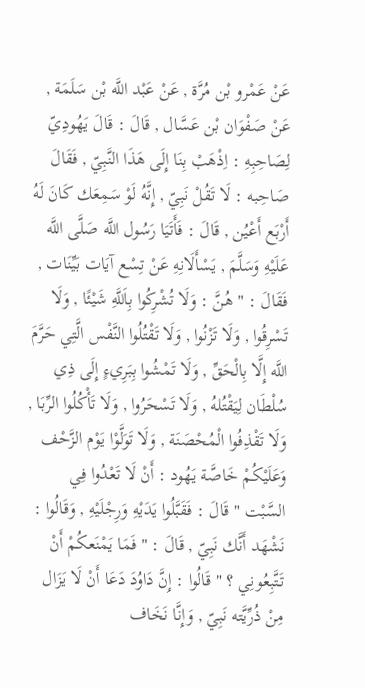عَنْ عَمْرو بْن مُرَّة , عَنْ عَبْد اللَّه بْن سَلَمَة , عَنْ صَفْوَان بْن عَسَّال , قَالَ : قَالَ يَهُودِيّ لِصَاحِبِهِ : اِذْهَبْ بِنَا إِلَى هَذَا النَّبِيّ , فَقَالَ صَاحِبه : لَا تَقُلْ نَبِيّ , إِنَّهُ لَوْ سَمِعَك كَانَ لَهُ أَرْبَع أَعْيُن , قَالَ : فَأَتَيَا رَسُول اللَّه صَلَّى اللَّه عَلَيْهِ وَسَلَّمَ , يَسْأَلَانِهِ عَنْ تِسْع آيَات بَيِّنَات , فَقَالَ : " هُنَّ : وَلَا تُشْرِكُوا بِاَللَّهِ شَيْئًا , وَلَا تَسْرِقُوا , وَلَا تَزْنُوا , وَلَا تَقْتُلُوا النَّفْس الَّتِي حَرَّمَ اللَّه إِلَّا بِالْحَقِّ , وَلَا تَمْشُوا بِبَرِيءٍ إِلَى ذِي سُلْطَان لِيَقْتُلهُ , وَلَا تَسْحَرُوا , وَلَا تَأْكُلُوا الرِّبَا , وَلَا تَقْذِفُوا الْمُحْصَنَة , وَلَا تَوَلَّوْا يَوْم الزَّحْف وَعَلَيْكُمْ خَاصَّة يَهُود : أَنْ لَا تَعْدُوا فِي السَّبْت " قَالَ : فَقَبَّلُوا يَدَيْهِ وَرِجْلَيْهِ , وَقَالُوا : نَشْهَد أَنَّك نَبِيّ , قَالَ : " فَمَا يَمْنَعكُمْ أَنْ تَتَّبِعُونِي ؟ " قَالُوا : إِنَّ دَاوُدَ دَعَا أَنْ لَا يَزَال مِنْ ذُرِّيَّته نَبِيّ , وَإِنَّا نَخَاف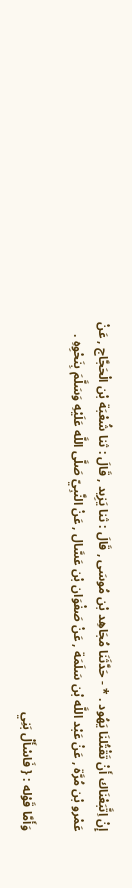إِنْ اِتَّبَعْنَاك أَنْ تَقْتُلنَا يَهُود . * - حَدَّثَنَا مُجَاهِد بْن مُوسَى , قَالَ : ثنا يَزِيد , قَالَ : ثنا شُعْبَة بْن الْحَجَّاج , عَنْ عَمْرو بْن مُرَّة , عَنْ عَبْد اللَّه بْن سَلَمَة , عَنْ صَفْوَان بْن عَسَّال , عَنْ النَّبِيّ صَلَّى اللَّه عَلَيْهِ وَسَلَّمَ بِنَحْوِهِ .

وَأَمَّا قَوْله : { فَاسْأَلْ بَنِي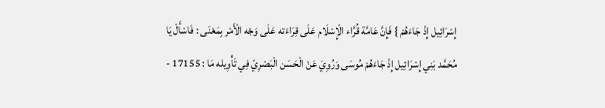إِسْرَائِيل إِذْ جَاءَهُمْ } فَإِنَّ عَامَّة قُرَّاء الْإِسْلَام عَلَى قِرَاءَته عَلَى وَجْه الْأَمْر بِمَعْنَى : فَاسْأَلْ يَا مُحَمَّد بَنِي إِسْرَائِيل إِذْ جَاءَهُمْ مُوسَى وَرُوِيَ عَنْ الْحَسَن الْبَصْرِيّ فِي تَأْوِيله مَا : 17155 -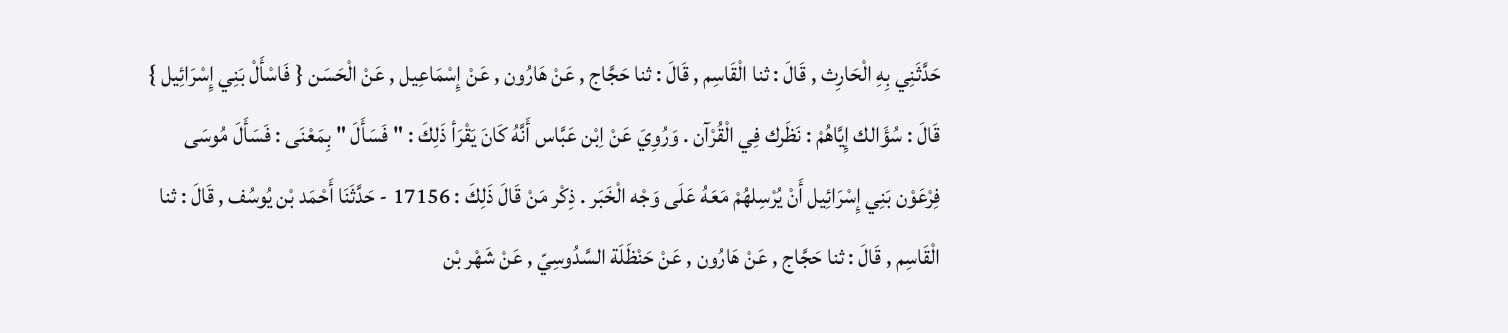حَدَّثَنِي بِهِ الْحَارِث , قَالَ : ثنا الْقَاسِم , قَالَ : ثنا حَجَّاج , عَنْ هَارُون , عَنْ إِسْمَاعِيل , عَنْ الْحَسَن { فَاسْأَلْ بَنِي إِسْرَائِيل } قَالَ : سُؤَالك إِيَّاهُمْ : نَظَرك فِي الْقُرْآن . وَرُوِيَ عَنْ اِبْن عَبَّاس أَنَّهُ كَانَ يَقْرَأ ذَلِكَ : " فَسَأَلَ " بِمَعْنَى : فَسَأَلَ مُوسَى فِرْعَوْن بَنِي إِسْرَائِيل أَنْ يُرْسِلهُمْ مَعَهُ عَلَى وَجْه الْخَبَر . ذِكْر مَنْ قَالَ ذَلِكَ : 17156 - حَدَّثَنَا أَحْمَد بْن يُوسُف , قَالَ : ثنا الْقَاسِم , قَالَ : ثنا حَجَّاج , عَنْ هَارُون , عَنْ حَنْظَلَة السَّدُوسِيّ , عَنْ شَهْر بْن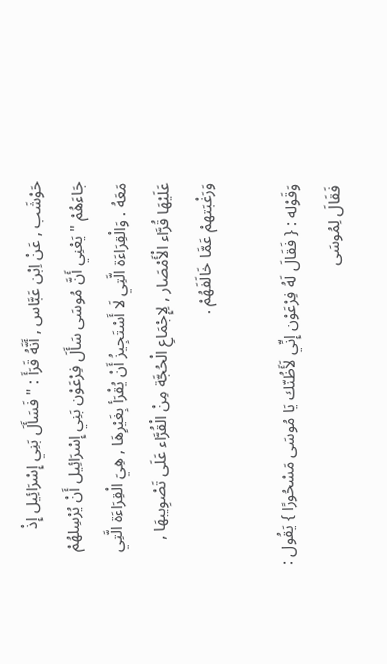حَوْشَب , عَنْ اِبْن عَبَّاس , أَنَّهُ قَرَأَ : " فَسَأَلَ بَنِي إِسْرَائِيل إِذْ جَاءَهُمْ " يَعْنِي أَنَّ مُوسَى سَأَلَ فِرْعَوْن بَنِي إِسْرَائِيل أَنْ يُرْسِلهُمْ مَعَهُ . وَالْقِرَاءَة الَّتِي لَا أَسْتَجِيزُ أَنْ يُقْرَأ بِغَيْرِهَا , هِيَ الْقِرَاءَة الَّتِي عَلَيْهَا قُرَّاء الْأَمْصَار , لِإِجْمَاعِ الْحُجَّة مِنْ الْقُرَّاء عَلَى تَصْوِيبهَا , وَرَغْبَتهمْ عَمَّا خَالَفَهُمْ .

وَقَوْله : { فَقَالَ لَهُ فِرْعَوْن إِنِّي لَأَظُنّك يَا مُوسَى مَسْحُورًا } يَقُول : فَقَالَ لِمُوسَى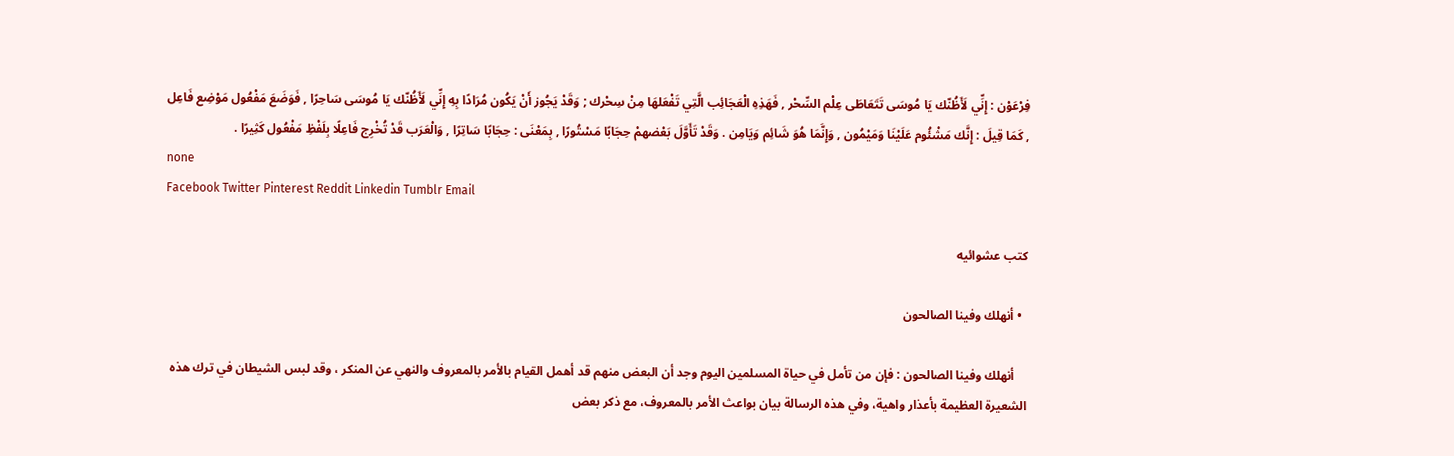فِرْعَوْن : إِنِّي لَأَظُنّك يَا مُوسَى تَتَعَاطَى عِلْم السِّحْر , فَهَذِهِ الْعَجَائِب الَّتِي تَفْعَلهَا مِنْ سِحْرك ; وَقَدْ يَجُوز أَنْ يَكُون مُرَادًا بِهِ إِنِّي لَأَظُنّك يَا مُوسَى سَاحِرًا , فَوَضَعَ مَفْعُول مَوْضِع فَاعِل , كَمَا قِيلَ : إِنَّك مَشْئُوم عَلَيْنَا وَمَيْمُون , وَإِنَّمَا هُوَ شَائِم وَيَامِن . وَقَدْ تَأَوَّلَ بَعْضهمْ حِجَابًا مَسْتُورًا , بِمَعْنَى : حِجَابًا سَاتِرًا , وَالْعَرَب قَدْ تُخْرِج فَاعِلًا بِلَفْظِ مَفْعُول كَثِيرًا .
none
Facebook Twitter Pinterest Reddit Linkedin Tumblr Email

كتب عشوائيه

  • أنهلك وفينا الصالحون

    أنهلك وفينا الصالحون : فإن من تأمل في حياة المسلمين اليوم وجد أن البعض منهم قد أهمل القيام بالأمر بالمعروف والنهي عن المنكر ، وقد لبس الشيطان في ترك هذه الشعيرة العظيمة بأعذار واهية، وفي هذه الرسالة بيان بواعث الأمر بالمعروف، مع ذكر بعض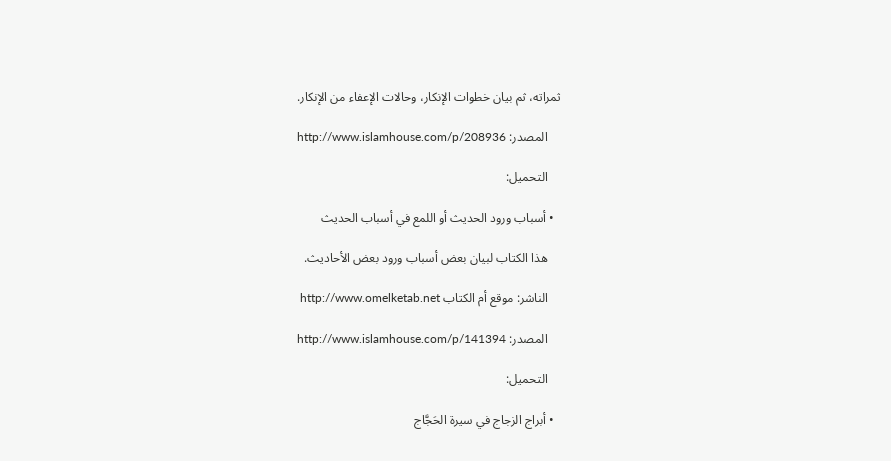ثمراته، ثم بيان خطوات الإنكار، وحالات الإعفاء من الإنكار.

    المصدر: http://www.islamhouse.com/p/208936

    التحميل:

  • أسباب ورود الحديث أو اللمع في أسباب الحديث

    هذا الكتاب لبيان بعض أسباب ورود بعض الأحاديث.

    الناشر: موقع أم الكتاب http://www.omelketab.net

    المصدر: http://www.islamhouse.com/p/141394

    التحميل:

  • أبراج الزجاج في سيرة الحَجَّاج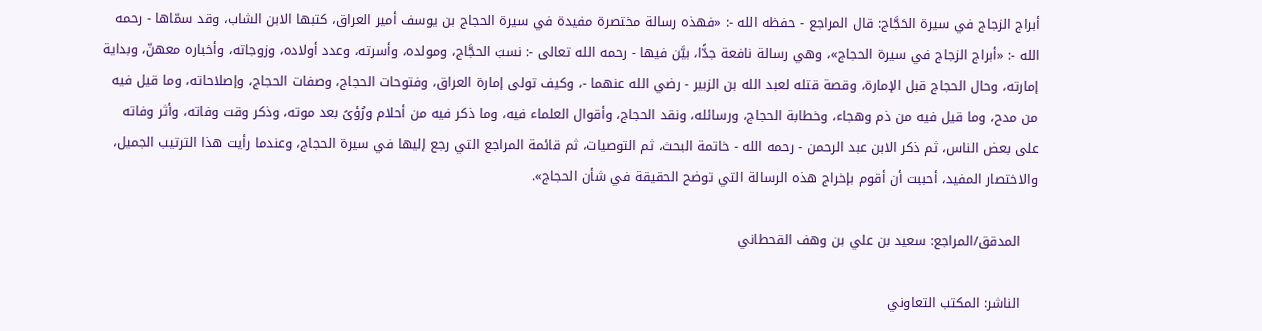أبراج الزجاج في سيرة الحَجَّاج: قال المراجع - حفظه الله -: «فهذه رسالة مختصرة مفيدة في سيرة الحجاج بن يوسف أمير العراق، كتبها الابن الشاب، وقد سمّاها - رحمه الله -: «أبراج الزجاج في سيرة الحجاج»، وهي رسالة نافعة جدًّا، بيَّن فيها - رحمه الله تعالى -: نسبَ الحجَّاج، ومولده، وأسرته، وعدد أولاده، وزوجاته، وأخباره معهنّ، وبداية إمارته، وحال الحجاج قبل الإمارة، وقصة قتله لعبد الله بن الزبير - رضي الله عنهما -، وكيف تولى إمارة العراق، وفتوحات الحجاج، وصفات الحجاج، وإصلاحاته، وما قيل فيه من مدح، وما قيل فيه من ذم وهجاء، وخطابة الحجاج، ورسائله، ونقد الحجاج، وأقوال العلماء فيه، وما ذكر فيه من أحلام ورُؤىً بعد موته، وذكر وقت وفاته، وأثر وفاته على بعض الناس، ثم ذكر الابن عبد الرحمن - رحمه الله - خاتمة البحث، ثم التوصيات، ثم قائمة المراجع التي رجع إليها في سيرة الحجاج، وعندما رأيت هذا الترتيب الجميل، والاختصار المفيد، أحببت أن أقوم بإخراج هذه الرسالة التي توضح الحقيقة في شأن الحجاج».

    المدقق/المراجع: سعيد بن علي بن وهف القحطاني

    الناشر: المكتب التعاوني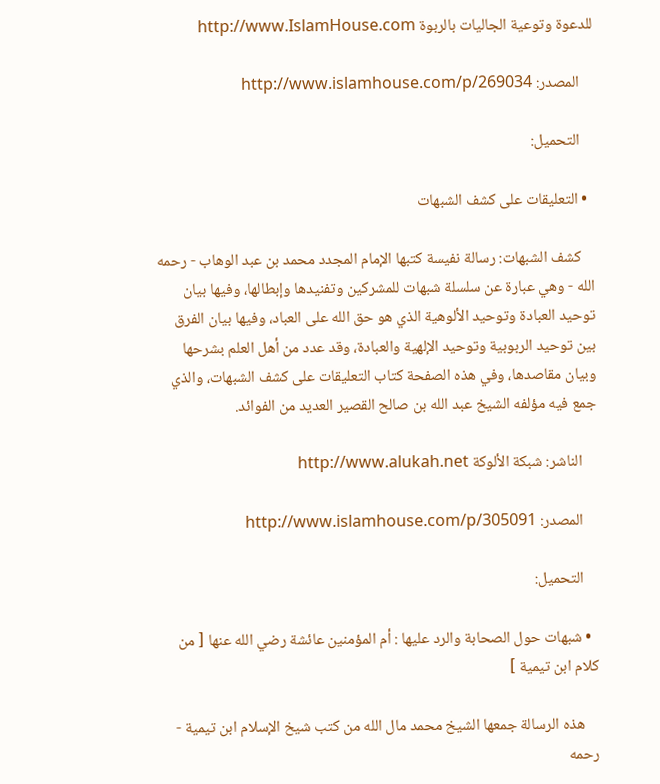للدعوة وتوعية الجاليات بالربوة http://www.IslamHouse.com

    المصدر: http://www.islamhouse.com/p/269034

    التحميل:

  • التعليقات على كشف الشبهات

    كشف الشبهات: رسالة نفيسة كتبها الإمام المجدد محمد بن عبد الوهاب - رحمه الله - وهي عبارة عن سلسلة شبهات للمشركين وتفنيدها وإبطالها، وفيها بيان توحيد العبادة وتوحيد الألوهية الذي هو حق الله على العباد، وفيها بيان الفرق بين توحيد الربوبية وتوحيد الإلهية والعبادة، وقد عدد من أهل العلم بشرحها وبيان مقاصدها، وفي هذه الصفحة كتاب التعليقات على كشف الشبهات، والذي جمع فيه مؤلفه الشيخ عبد الله بن صالح القصير العديد من الفوائد.

    الناشر: شبكة الألوكة http://www.alukah.net

    المصدر: http://www.islamhouse.com/p/305091

    التحميل:

  • شبهات حول الصحابة والرد عليها : أم المؤمنين عائشة رضي الله عنها [ من كلام ابن تيمية ]

    هذه الرسالة جمعها الشيخ محمد مال الله من كتب شيخ الإسلام ابن تيمية - رحمه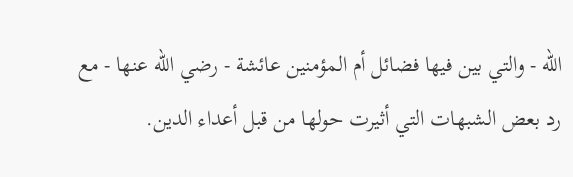الله - والتي بين فيها فضائل أم المؤمنين عائشة - رضي الله عنها - مع رد بعض الشبهات التي أثيرت حولها من قبل أعداء الدين.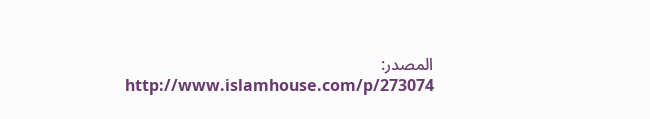المصدر: http://www.islamhouse.com/p/273074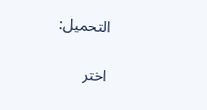التحميل:

اختر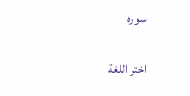سوره

اختر اللغة